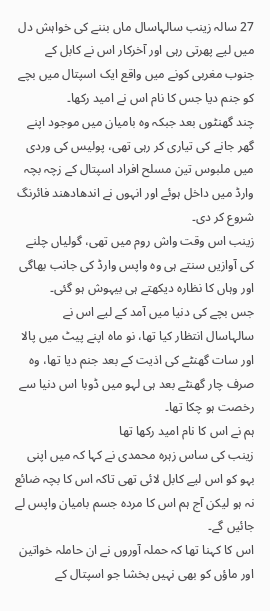27 سالہ زینب سالہاسال ماں بننے کی خواہش دل میں لیے پھرتی رہی اور آخرکار اس نے کابل کے جنوب مغربی کونے میں واقع ایک اسپتال میں بچے کو جنم دیا جس کا نام اس نے امید رکھا۔
چند گھنٹوں بعد جبکہ وہ بامیان میں موجود اپنے گھر جانے کی تیاری کر رہی تھی، پولیس کی وردی میں ملبوس تین مسلح افراد اسپتال کے زچہ بچہ وارڈ میں داخل ہوئے اور انہوں نے اندھادھند فائرنگ شروع کر دی۔
زینب اس وقت واش روم میں تھی، گولیاں چلنے کی آوازیں سنتے ہی وہ واپس وارڈ کی جانب بھاگی اور وہاں کا نظارہ دیکھتے ہی بیہوش ہو گئی۔
جس بچے کی دنیا میں آمد کے لیے اس نے سالہاسال انتظار کیا تھا، نو ماہ اپنے پیٹ میں پالا اور سات گھنٹے کی اذیت کے بعد جنم دیا تھا، وہ صرف چار گھنٹے بعد ہی لہو میں ڈوبا اس دنیا سے رخصت ہو چکا تھا۔
ہم نے اس کا نام امید رکھا تھا
زینب کی ساس زہرہ محمدی نے کہا کہ میں اپنی بہو کو اس لیے کابل لائی تھی تاکہ اس کا بچہ ضائع نہ ہو لیکن آج ہم اس کا مردہ جسم بامیان واپس لے جائیں گے۔
اس کا کہنا تھا کہ حملہ آوروں نے ان حاملہ خواتین اور ماؤں کو بھی نہیں بخشا جو اسپتال کے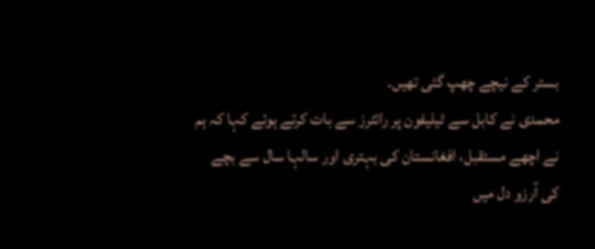بستر کے نیچے چھپ گئی تھیں۔
محمدی نے کابل سے ٹیلیفون پر رائٹرز سے بات کرتے ہوئے کہا کہ ہم نے اچھے مستقبل، افغانستان کی بہتری اور سالہا سال سے بچے کی آرزو دل میں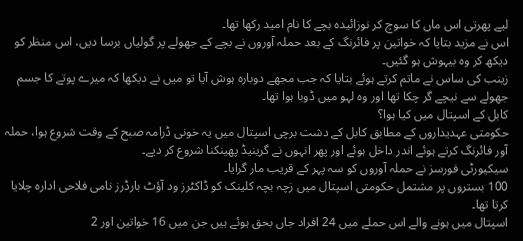لیے پھرتی اس ماں کا سوچ کر نوزائیدہ بچے کا نام امید رکھا تھا۔
اس نے مزید بتایا کہ خواتین پر فائرنگ کے بعد حملہ آوروں نے بچے کے جھولے پر گولیاں برسا دیں، اس منظر کو دیکھ کر وہ بیہوش ہو گئیں۔
زینب کی ساس نے ماتم کرتے ہوئے بتایا کہ جب مجھے دوبارہ ہوش آیا تو میں نے دیکھا کہ میرے پوتے کا جسم جھولے سے نیچے گر چکا تھا اور وہ لہو میں ڈوبا ہوا تھا۔
کابل کے اسپتال میں کیا ہوا؟
حکومتی عہدیداروں کے مطابق کابل کے دشت برچی اسپتال میں یہ خونی ڈرامہ صبح کے وقت شروع ہوا، حملہ آور فائرنگ کرتے ہوئے اندر داخل ہوئے اور پھر انہوں نے گرینیڈ پھینکنا شروع کر دیے۔
سیکیورٹی فورسز نے حملہ آوروں کو سہ پہر کے قریب مار گرایا۔
100 بستروں پر مشتمل حکومتی اسپتال میں زچہ بچہ کلینک کو ڈاکٹرز ود آؤٹ بارڈرز نامی فلاحی ادارہ چلایا کرتا تھا۔
اسپتال میں ہونے والے اس حملے میں 24 افراد جاں بحق ہوئے ہیں جن میں 16 خواتین اور 2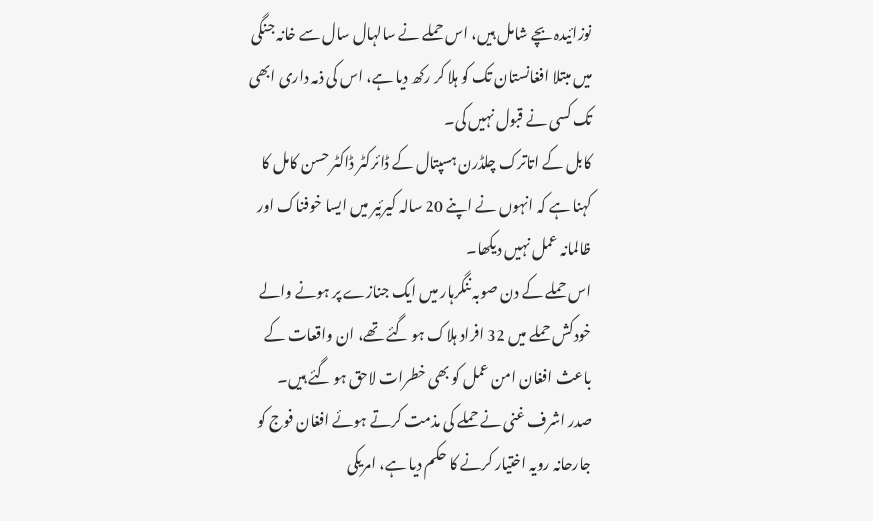نوزائیدہ بچے شامل ہیں، اس حملے نے سالہال سال سے خانہ جنگی میں مبتلا افغانستان تک کو ہلا کر رکھ دیا ہے، اس کی ذمہ داری ابھی تک کسی نے قبول نہیں کی۔
کابل کے اتاترک چلڈرن ہسپتال کے ڈائرکٹر ڈاکٹر حسن کامل کا کہنا ہے کہ انہوں نے اپنے 20 سالہ کیرئیر میں ایسا خوفناک اور ظالمانہ عمل نہیں دیکھا۔
اس حملے کے دن صوبہ ننگرہار میں ایک جنازے پر ہونے والے خودکش حملے میں 32 افراد ہلاک ہو گئے تھے، ان واقعات کے باعث افغان امن عمل کو بھی خطرات لاحق ہو گئے ہیں۔
صدر اشرف غنی نے حملے کی مذمت کرتے ہوئے افغان فوج کو جارحانہ رویہ اختیار کرنے کا حکم دیا ہے، امریکی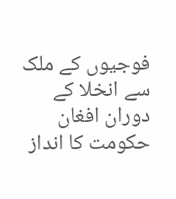فوجیوں کے ملک سے انخلا کے دوران افغان حکومت کا انداز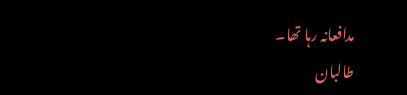مدافعانہ رہا تھا۔
طالبان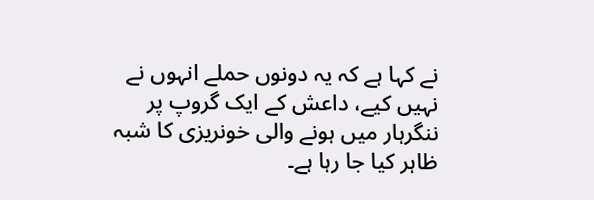نے کہا ہے کہ یہ دونوں حملے انہوں نے نہیں کیے، داعش کے ایک گروپ پر ننگرہار میں ہونے والی خونریزی کا شبہ ظاہر کیا جا رہا ہے۔